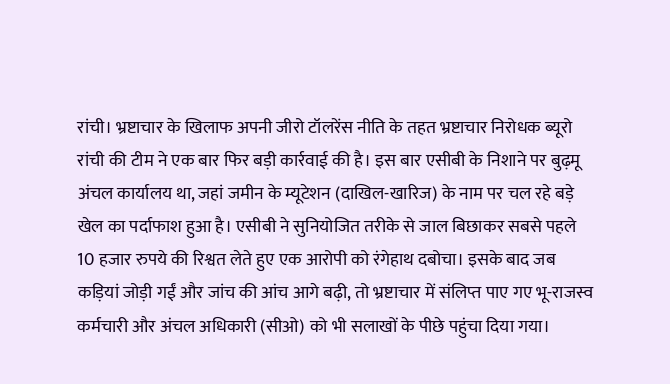रांची। भ्रष्टाचार के खिलाफ अपनी जीरो टॉलरेंस नीति के तहत भ्रष्टाचार निरोधक ब्यूरो रांची की टीम ने एक बार फिर बड़ी कार्रवाई की है। इस बार एसीबी के निशाने पर बुढ़मू अंचल कार्यालय था, जहां जमीन के म्यूटेशन (दाखिल-खारिज) के नाम पर चल रहे बड़े खेल का पर्दाफाश हुआ है। एसीबी ने सुनियोजित तरीके से जाल बिछाकर सबसे पहले 10 हजार रुपये की रिश्वत लेते हुए एक आरोपी को रंगेहाथ दबोचा। इसके बाद जब कड़ियां जोड़ी गईं और जांच की आंच आगे बढ़ी, तो भ्रष्टाचार में संलिप्त पाए गए भू-राजस्व कर्मचारी और अंचल अधिकारी (सीओ) को भी सलाखों के पीछे पहुंचा दिया गया।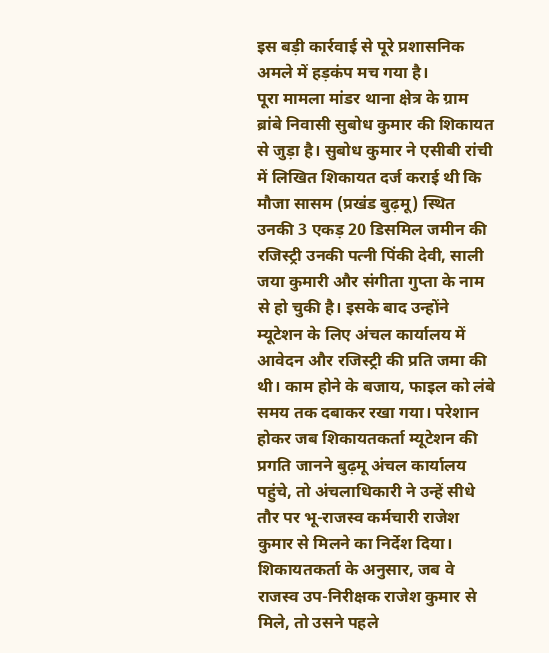इस बड़ी कार्रवाई से पूरे प्रशासनिक अमले में हड़कंप मच गया है।
पूरा मामला मांडर थाना क्षेत्र के ग्राम ब्रांबे निवासी सुबोध कुमार की शिकायत से जुड़ा है। सुबोध कुमार ने एसीबी रांची में लिखित शिकायत दर्ज कराई थी कि मौजा सासम (प्रखंड बुढ़मू) स्थित उनकी 3 एकड़ 20 डिसमिल जमीन की रजिस्ट्री उनकी पत्नी पिंकी देवी, साली जया कुमारी और संगीता गुप्ता के नाम से हो चुकी है। इसके बाद उन्होंने म्यूटेशन के लिए अंचल कार्यालय में आवेदन और रजिस्ट्री की प्रति जमा की थी। काम होने के बजाय, फाइल को लंबे समय तक दबाकर रखा गया। परेशान होकर जब शिकायतकर्ता म्यूटेशन की प्रगति जानने बुढ़मू अंचल कार्यालय पहुंचे, तो अंचलाधिकारी ने उन्हें सीधे तौर पर भू-राजस्व कर्मचारी राजेश कुमार से मिलने का निर्देश दिया। शिकायतकर्ता के अनुसार, जब वे राजस्व उप-निरीक्षक राजेश कुमार से मिले, तो उसने पहले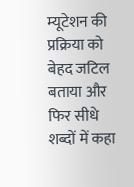म्यूटेशन की प्रक्रिया को बेहद जटिल बताया और फिर सीधे शब्दों में कहा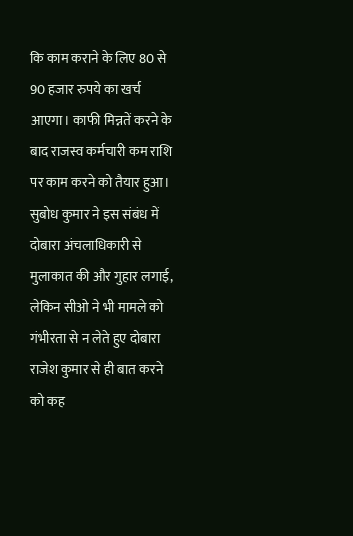कि काम कराने के लिए 80 से 90 हजार रुपये का खर्च आएगा। काफी मिन्नतें करने के बाद राजस्व कर्मचारी कम राशि पर काम करने को तैयार हुआ। सुबोध कुमार ने इस संबंध में दोबारा अंचलाधिकारी से मुलाकात की और गुहार लगाई, लेकिन सीओ ने भी मामले को गंभीरता से न लेते हुए दोबारा राजेश कुमार से ही बात करने को कह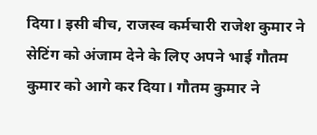दिया। इसी बीच, राजस्व कर्मचारी राजेश कुमार ने सेटिंग को अंजाम देने के लिए अपने भाई गौतम कुमार को आगे कर दिया। गौतम कुमार ने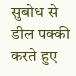सुबोध से डील पक्की करते हुए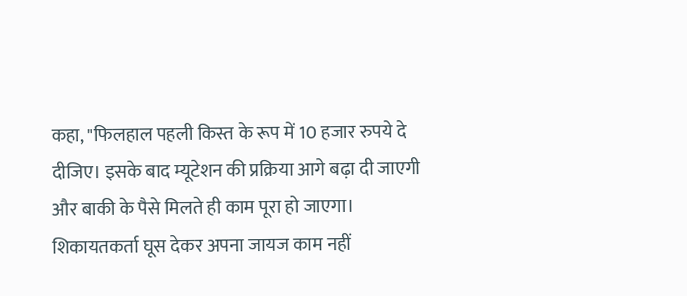कहा, "फिलहाल पहली किस्त के रूप में 10 हजार रुपये दे दीजिए। इसके बाद म्यूटेशन की प्रक्रिया आगे बढ़ा दी जाएगी और बाकी के पैसे मिलते ही काम पूरा हो जाएगा। शिकायतकर्ता घूस देकर अपना जायज काम नहीं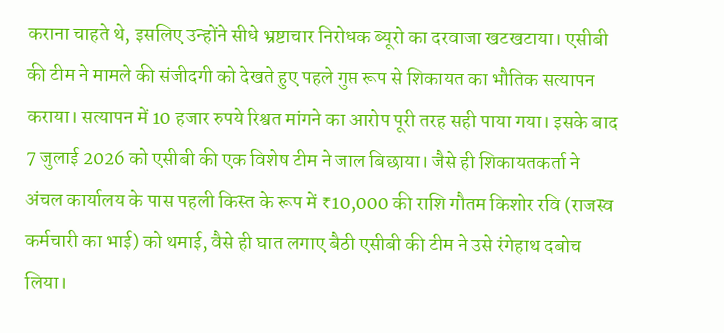कराना चाहते थे, इसलिए उन्होंने सीधे भ्रष्टाचार निरोधक ब्यूरो का दरवाजा खटखटाया। एसीबी की टीम ने मामले की संजीदगी को देखते हुए पहले गुप्त रूप से शिकायत का भौतिक सत्यापन कराया। सत्यापन में 10 हजार रुपये रिश्वत मांगने का आरोप पूरी तरह सही पाया गया। इसके बाद 7 जुलाई 2026 को एसीबी की एक विशेष टीम ने जाल बिछाया। जैसे ही शिकायतकर्ता ने अंचल कार्यालय के पास पहली किस्त के रूप में ₹10,000 की राशि गौतम किशोर रवि (राजस्व कर्मचारी का भाई) को थमाई, वैसे ही घात लगाए बैठी एसीबी की टीम ने उसे रंगेहाथ दबोच लिया।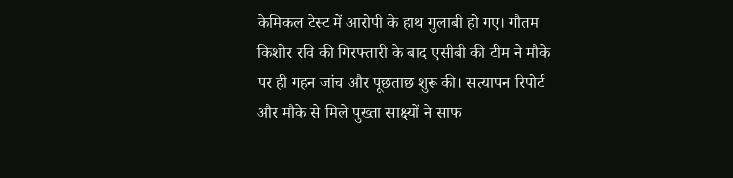केमिकल टेस्ट में आरोपी के हाथ गुलाबी हो गए। गौतम किशोर रवि की गिरफ्तारी के बाद एसीबी की टीम ने मौके पर ही गहन जांच और पूछताछ शुरू की। सत्यापन रिपोर्ट और मौके से मिले पुख्ता साक्ष्यों ने साफ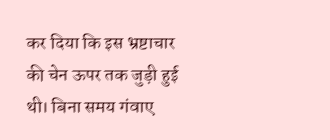कर दिया कि इस भ्रष्टाचार की चेन ऊपर तक जुड़ी हुई थी। बिना समय गंवाए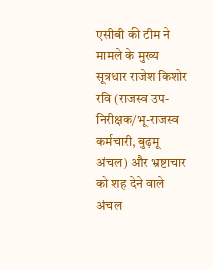एसीबी की टीम ने मामले के मुख्य सूत्रधार राजेश किशोर रवि (राजस्व उप-निरीक्षक/भू-राजस्व कर्मचारी, बुढ़मू अंचल) और भ्रष्टाचार को शह देने वाले अंचल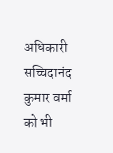अधिकारी सच्चिदानंद कुमार वर्मा को भी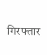गिरफ्तार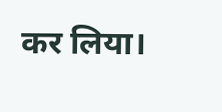कर लिया।